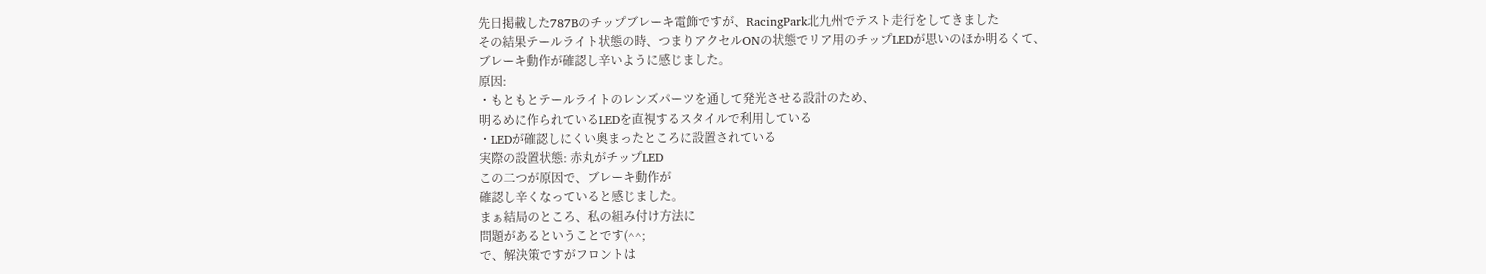先日掲載した787Bのチップブレーキ電飾ですが、RacingPark北九州でテスト走行をしてきました
その結果テールライト状態の時、つまりアクセルONの状態でリア用のチップLEDが思いのほか明るくて、
ブレーキ動作が確認し辛いように感じました。
原因:
・もともとテールライトのレンズパーツを通して発光させる設計のため、
明るめに作られているLEDを直視するスタイルで利用している
・LEDが確認しにくい奥まったところに設置されている
実際の設置状態: 赤丸がチップLED
この二つが原因で、ブレーキ動作が
確認し辛くなっていると感じました。
まぁ結局のところ、私の組み付け方法に
問題があるということです(^^;
で、解決策ですがフロントは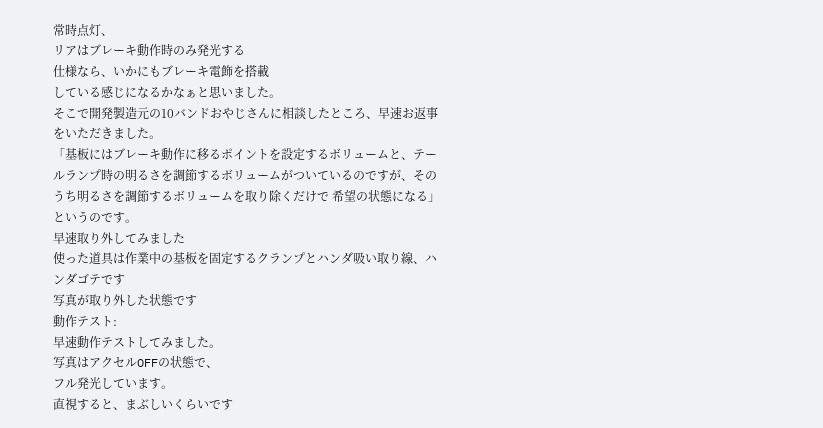常時点灯、
リアはブレーキ動作時のみ発光する
仕様なら、いかにもブレーキ電飾を搭載
している感じになるかなぁと思いました。
そこで開発製造元の10バンドおやじさんに相談したところ、早速お返事をいただきました。
「基板にはブレーキ動作に移るポイントを設定するボリュームと、テールランプ時の明るさを調節するボリュームがついているのですが、そのうち明るさを調節するボリュームを取り除くだけで 希望の状態になる」というのです。
早速取り外してみました
使った道具は作業中の基板を固定するクランプとハンダ吸い取り線、ハンダゴテです
写真が取り外した状態です
動作テスト:
早速動作テストしてみました。
写真はアクセルOFFの状態で、
フル発光しています。
直視すると、まぶしいくらいです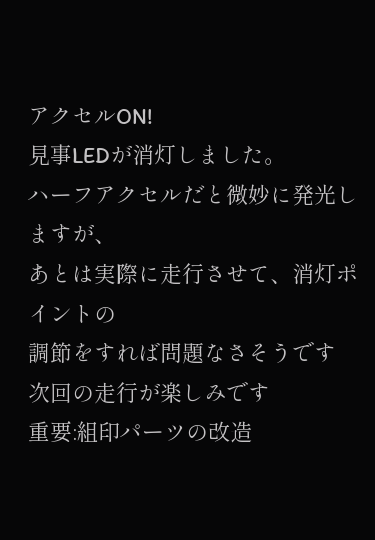アクセルON!
見事LEDが消灯しました。
ハーフアクセルだと微妙に発光しますが、
あとは実際に走行させて、消灯ポイントの
調節をすれば問題なさそうです
次回の走行が楽しみです
重要:組印パーツの改造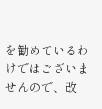を勧めているわけではございませんので、改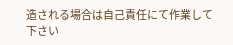造される場合は自己責任にて作業して下さい